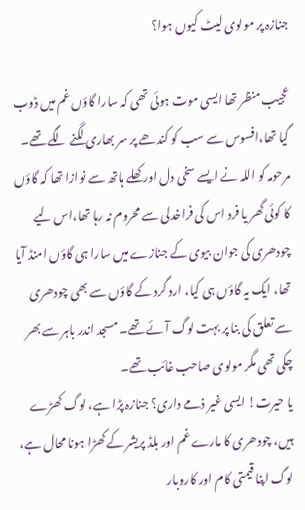جنازہ پر مولوی لیٹ کیوں ہوا؟

عجیب منظر تھا ایسی موت ہوئی تھی کہ سارا گاؤں غم میں ڈوب گیا تھا،افسوس سے سب کو کندھے پر سر بھاری لگنے لگے تھے۔ مرحومہ کو اللہ نے ایسے سخی دل اور کھلے ہاتھ سے نوازا تھا کہ گاؤں کا کوئی گھر یا فرد اس کی فراخدلی سے محروم نہ رہا تھا،اس لیے چودھری کی جوان بیوی کے جنازے میں سارا ہی گاؤں امنڈ آیا تھا، ایک یہ گاؤں ہی کیا، ارد گرد کے گاؤں سے بھی چودھری سے تعلق کی بنا پر بہت لوگ آئے تھے۔ مسجد اندر باہر سے بھر چکی تھی مگر مولوی صاحب غائب تھے۔
یا حیرت! ایسی غیر ذمے داری؟ جنازہ پڑا ہے، لوگ کھڑے ہیں، چودھری کا مارے غم اور بلڈ پریشر کے کھڑا ہونا محال ہے، لوگ اپنا قیمتی کام اور کاروبار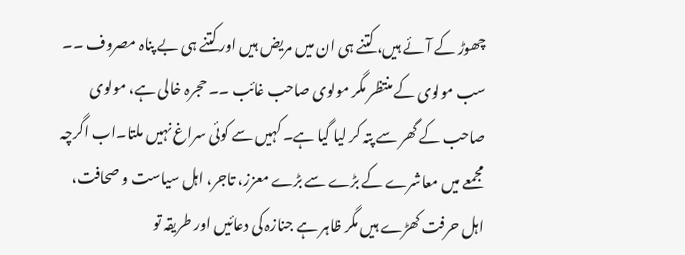چھوڑ کے آئے ہیں، کتنے ہی ان میں مریض ہیں اور کتنے ہی بے پناہ مصروف ۔۔ سب مولوی کے منتظر مگر مولوی صاحب غائب ۔۔ حجرہ خالی ہے، مولوی صاحب کے گھر سے پتہ کر لیا گیا ہے۔ کہیں سے کوئی سراغ نہیں ملتا۔اب اگرچہ مجمعے میں معاشرے کے بڑے سے بڑے معزز، تاجر، اہل سیاست و صحافت، اہل حرفت کھڑے ہیں مگر ظاہر ہے جنازہ کی دعائیں اور طریقہ تو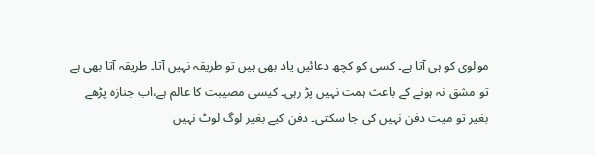مولوی کو ہی آتا ہے۔ کسی کو کچھ دعائیں یاد بھی ہیں تو طریقہ نہیں آتا۔ طریقہ آتا بھی ہے تو مشق نہ ہونے کے باعث ہمت نہیں پڑ رہی۔ کیسی مصیبت کا عالم ہے،اب جنازہ پڑھے بغیر تو میت دفن نہیں کی جا سکتی۔ دفن کیے بغیر لوگ لوٹ نہیں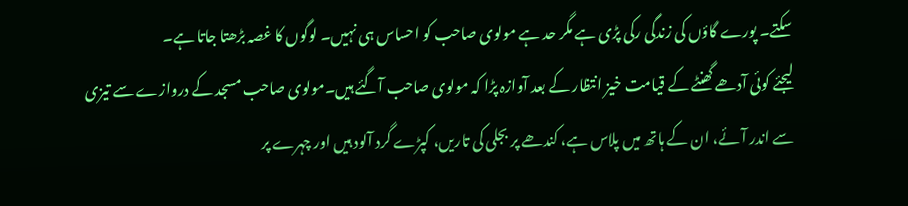سکتے۔ پورے گاؤں کی زندگی رکی پڑی ہے مگر حد ہے مولوی صاحب کو احساس ہی نہیں۔ لوگوں کا غصہ بڑھتا جاتا ہے۔
لیجئے کوئی آدھے گھنٹے کے قیامت خیز انتظار کے بعد آوازہ پڑا کہ مولوی صاحب آگئے ہیں۔مولوی صاحب مسجد کے دروازے سے تیزی سے اندر آئے، ان کے ہاتھ میں پلاس ہے، کندھے پر بجلی کی تاریں، کپڑے گرد آلود ہیں اور چہرے پر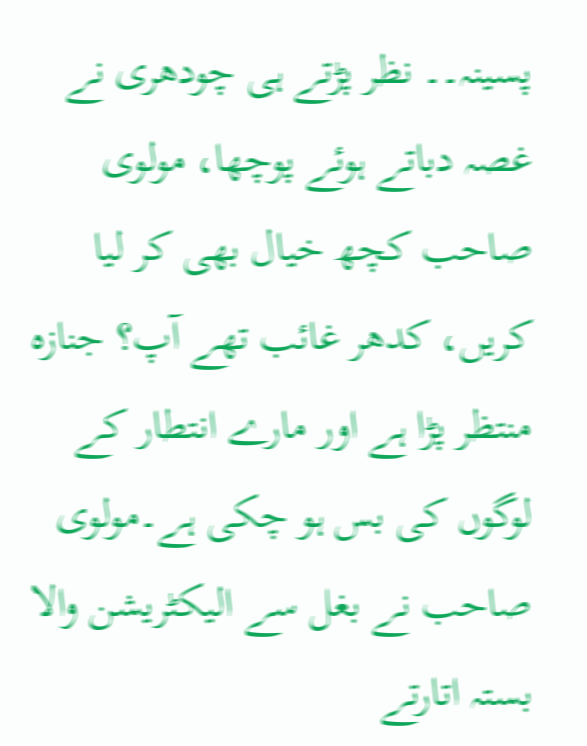پسینہ۔۔ نظر پڑتے ہی چودھری نے غصہ دباتے ہوئے پوچھا، مولوی صاحب کچھ خیال بھی کر لیا کریں، کدھر غائب تھے آپ؟ جنازہ منتظر پڑا ہے اور مارے انتطار کے لوگوں کی بس ہو چکی ہے۔مولوی صاحب نے بغل سے الیکٹریشن والا بستہ اتارتے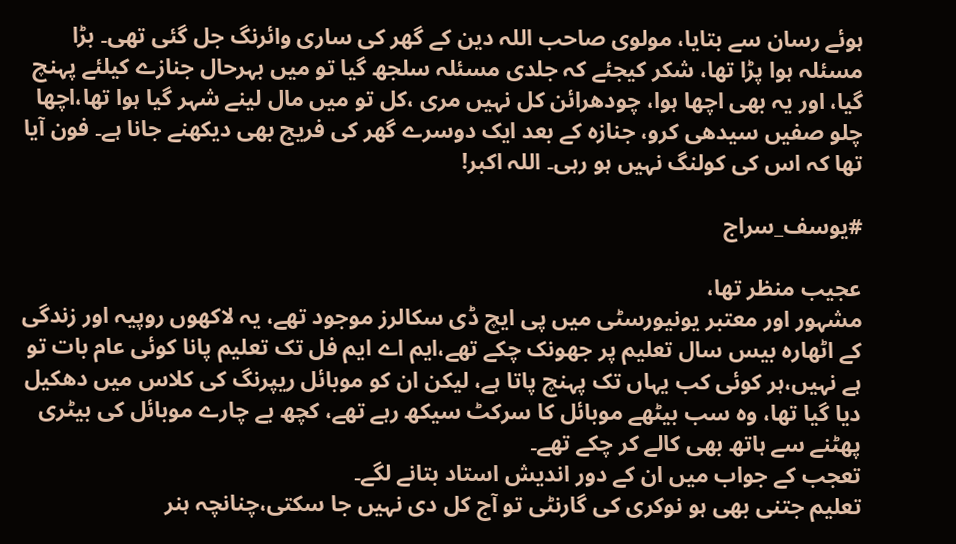ہوئے رسان سے بتایا، مولوی صاحب اللہ دین کے گھر کی ساری وائرنگ جل گئی تھی۔ بڑا مسئلہ ہوا پڑا تھا، شکر کیجئے کہ جلدی مسئلہ سلجھ گیا تو میں بہرحال جنازے کیلئے پہنچ گیا، اور یہ بھی اچھا ہوا، چودھرائن کل نہیں مری ،کل تو میں مال لینے شہر گیا ہوا تھا،اچھا چلو صفیں سیدھی کرو، جنازہ کے بعد ایک دوسرے گھر کی فریج بھی دیکھنے جانا ہے۔ فون آیا تھا کہ اس کی کولنگ نہیں ہو رہی۔ اللہ اکبر!

#یوسف_سراج

عجیب منظر تھا،
مشہور اور معتبر یونیورسٹی میں پی ایچ ڈی سکالرز موجود تھے، یہ لاکھوں روپیہ اور زندگی کے اٹھارہ بیس سال تعلیم پر جھونک چکے تھے،ایم اے ایم فل تک تعلیم پانا کوئی عام بات تو ہے نہیں،ہر کوئی کب یہاں تک پہنچ پاتا ہے، لیکن ان کو موبائل ریپرنگ کی کلاس میں دھکیل دیا گیا تھا، وہ سب بیٹھے موبائل کا سرکٹ سیکھ رہے تھے، کچھ بے چارے موبائل کی بیٹری پھٹنے سے ہاتھ بھی کالے کر چکے تھے۔
تعجب کے جواب میں ان کے دور اندیش استاد بتانے لگے۔
تعلیم جتنی بھی ہو نوکری کی گارنٹی تو آج کل دی نہیں جا سکتی،چنانچہ ہنر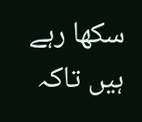سکھا رہے ہیں تاکہ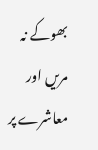بھوکے نہ مریں اور معاشرے پر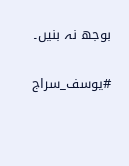بوجھ نہ بنیں۔

#یوسف_سراج